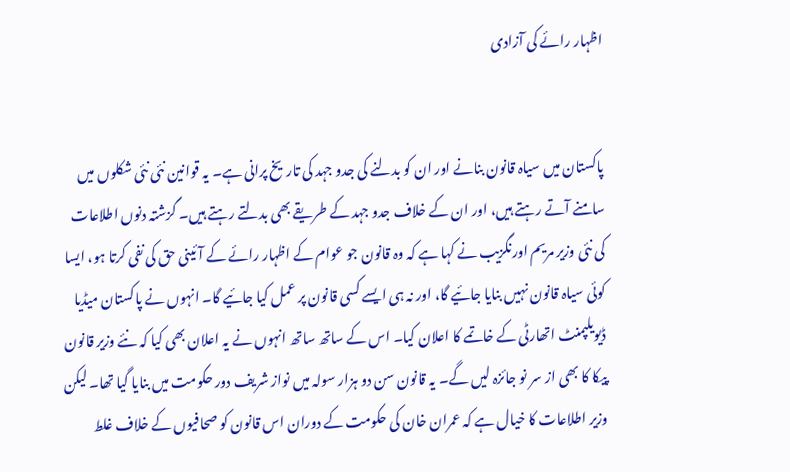اظہار رائے کی آزادی


پاکستان میں سیاہ قانون بنانے اور ان کو بدلنے کی جدو جہد کی تاریخ پرانی ہے۔ یہ قوانین نئی نئی شکلوں میں سامنے آتے رہتے ہیں، اور ان کے خلاف جدو جہد کے طریقے بھی بدلتے رہتے ہیں۔ گزشتہ دنوں اطلاعات کی نئی وزیر مریم اورنگزیب نے کہا ہے کہ وہ قانون جو عوام کے اظہار رائے کے آئینی حق کی نفی کرتا ہو، ایسا کوئی سیاہ قانون نہیں بنایا جائیے گا، اور نہ ہی ایسے کسی قانون پر عمل کیا جائیے گا۔ انہوں نے پاکستان میڈیا ڈیویلپمنٹ اتھارٹی کے خاتمے کا اعلان کیا۔ اس کے ساتھ ساتھ انہوں نے یہ اعلان بھی کیا کہ نئے وزیر قانون پیکا کا بھی از سر نو جائزہ لیں گے۔ یہ قانون سن دو ہزار سولہ میں نواز شریف دور حکومت میں بنایا گیا تھا۔ لیکن وزیر اطلاعات کا خیال ہے کہ عمران خان کی حکومت کے دوران اس قانون کو صحافیوں کے خلاف غلط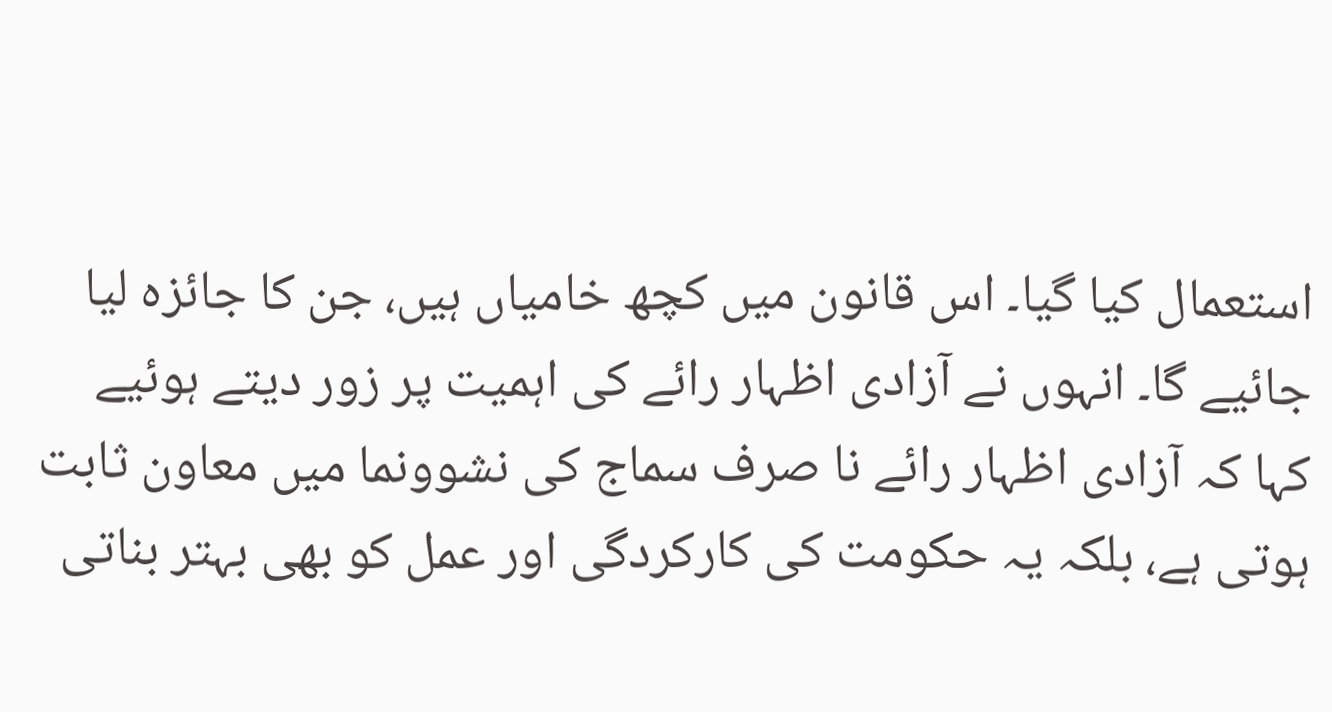استعمال کیا گیا۔ اس قانون میں کچھ خامیاں ہیں، جن کا جائزہ لیا جائیے گا۔ انہوں نے آزادی اظہار رائے کی اہمیت پر زور دیتے ہوئیے کہا کہ آزادی اظہار رائے نا صرف سماج کی نشوونما میں معاون ثابت ہوتی ہے، بلکہ یہ حکومت کی کارکردگی اور عمل کو بھی بہتر بناتی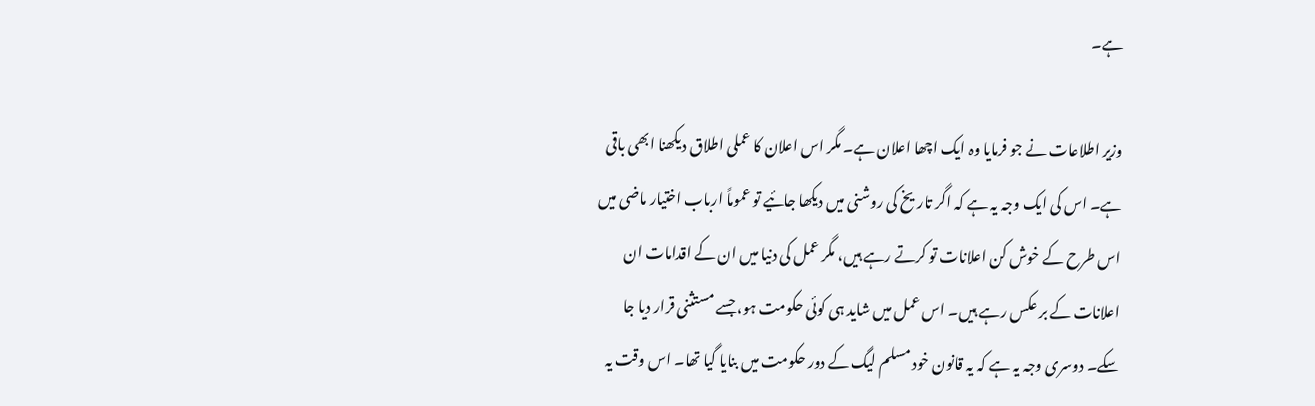ہے۔

وزیر اطلاعات نے جو فرمایا وہ ایک اچھا اعلان ہے۔ مگر اس اعلان کا عملی اطلاق دیکھنا ابھی باقی ہے۔ اس کی ایک وجہ یہ ہے کہ اگر تاریخ کی روشنی میں دیکھا جائیے تو عموماً ارباب اختیار ماضی میں اس طرح کے خوش کن اعلانات تو کرتے رہے ہیں، مگر عمل کی دنیا میں ان کے اقدامات ان اعلانات کے بر عکس رہے ہیں۔ اس عمل میں شاید ہی کوئی حکومت ہو، جسے مستثنی قرار دیا جا سکے۔ دوسری وجہ یہ ہے کہ یہ قانون خود مسلم لیگ کے دور حکومت میں بنایا گیا تھا۔ اس وقت یہ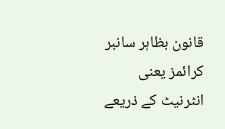قانون بظاہر سانبر کرائمز یعنی انٹرنیٹ کے ذریعے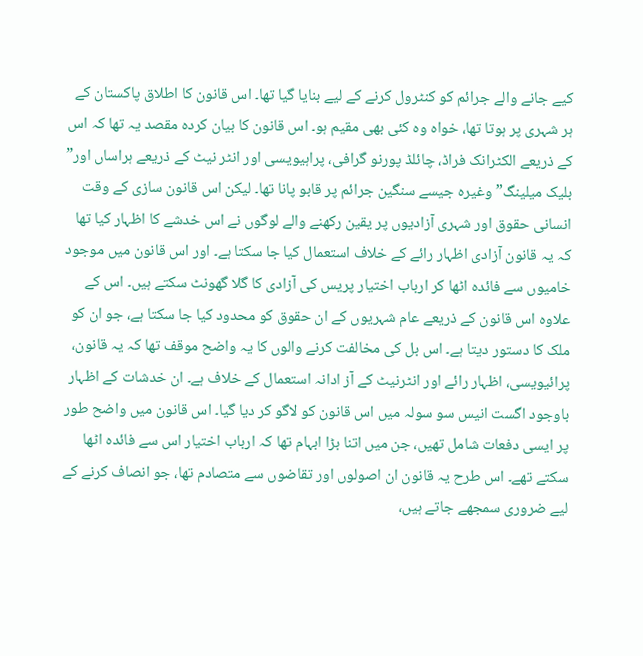کیے جانے والے جرائم کو کنٹرول کرنے کے لیے بنایا گیا تھا۔ اس قانون کا اطلاق پاکستان کے ہر شہری پر ہوتا تھا، خواہ وہ کئی بھی مقیم ہو۔ اس قانون کا بیان کردہ مقصد یہ تھا کہ اس کے ذریعے الکٹرانک فراڈ، چائلڈ پورنو گرافی، پراہیویسی اور انٹر نیٹ کے ذریعے ہراساں اور” بلیک میلینگ” وغیرہ جیسے سنگین جرائم پر قابو پانا تھا۔ لیکن اس قانون سازی کے وقت انسانی حقوق اور شہری آزادیوں پر یقین رکھنے والے لوگوں نے اس خدشے کا اظہار کیا تھا کہ یہ قانون آزادی اظہار رائے کے خلاف استعمال کیا جا سکتا ہے۔ اور اس قانون میں موجود خامیوں سے فائدہ اٹھا کر ارباب اختیار پریس کی آزادی کا گلا گھونٹ سکتے ہیں۔ اس کے علاوہ اس قانون کے ذریعے عام شہریوں کے ان حقوق کو محدود کیا جا سکتا ہے، جو ان کو ملک کا دستور دیتا ہے۔ اس بل کی مخالفت کرنے والوں کا یہ واضح موقف تھا کہ یہ قانون، پرائیویسی، اظہار رائے اور انٹرنیٹ کے آز ادانہ استعمال کے خلاف ہے۔ ان خدشات کے اظہار باوجود اگست انیس سو سولہ میں اس قانون کو لاگو کر دیا گیا۔ اس قانون میں واضح طور پر ایسی دفعات شامل تھیں، جن میں اتنا بڑا ابہام تھا کہ ارباب اختیار اس سے فائدہ اٹھا سکتے تھے۔ اس طرح یہ قانون ان اصولوں اور تقاضوں سے متصادم تھا، جو انصاف کرنے کے لیے ضروری سمجھے جاتے ہیں،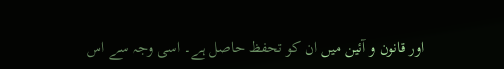اور قانون و آئین میں ان کو تحفظ حاصل ہے۔ اسی وجہ سے اس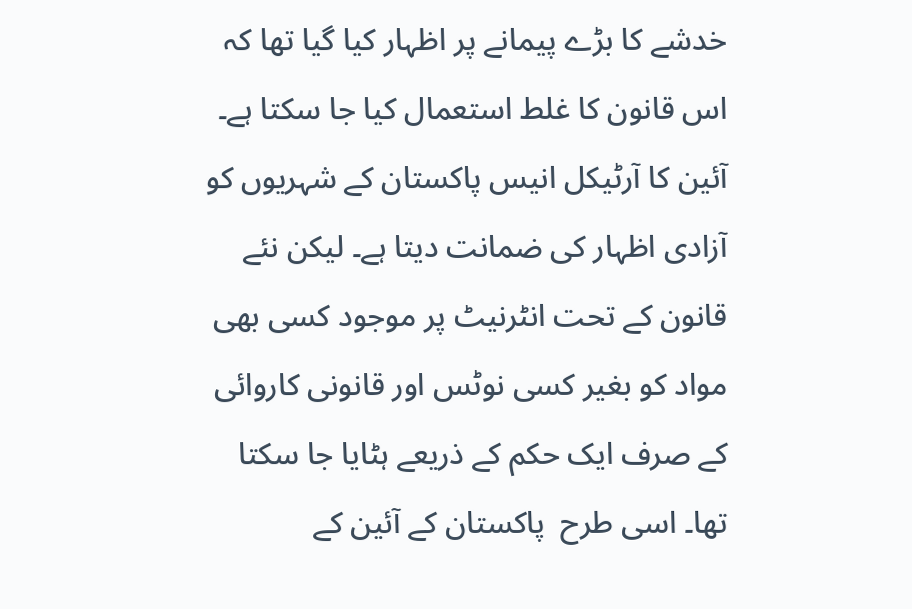خدشے کا بڑے پیمانے پر اظہار کیا گیا تھا کہ اس قانون کا غلط استعمال کیا جا سکتا ہے۔ آئین کا آرٹیکل انیس پاکستان کے شہریوں کو آزادی اظہار کی ضمانت دیتا ہے۔ لیکن نئے قانون کے تحت انٹرنیٹ پر موجود کسی بھی مواد کو بغیر کسی نوٹس اور قانونی کاروائی کے صرف ایک حکم کے ذریعے ہٹایا جا سکتا تھا۔ اسی طرح  پاکستان کے آئین کے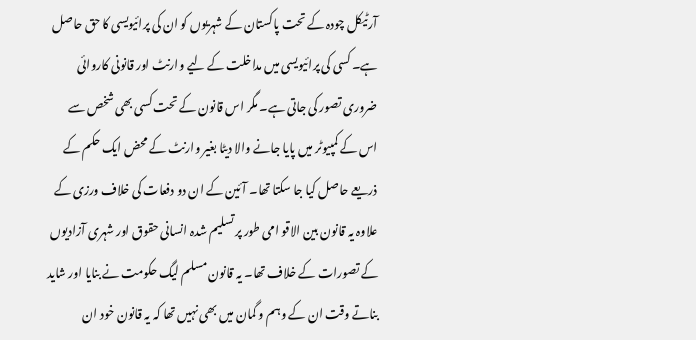آرٹیکل چودہ کے تحت پاکستان کے شہریوں کو ان کی پرائیویسی کا حق حاصل ہے۔ کسی کی پرائیویسی میں مداخلت کے لیے وارنٹ اور قانونی کاروائی ضروری تصور کی جاتی ہے۔ مگر اس قانون کے تحت کسی بھی شخص سے اس کے کمپیوٹر میں پایا جانے والا دیٹا بغیر وارنٹ کے محض ایک حکم کے ذریعے حاصل کیا جا سکتا تھا۔ آئین کے ان دو دفعات کی خلاف ورزی کے علاوہ یہ قانون بین الاقو امی طور پر تسلیم شدہ انسانی حقوق اور شہری آزادیوں کے تصورات کے خلاف تھا۔ یہ قانون مسلم لیگ حکومت نے بنایا اور شاید بناتے وقت ان کے وہم و گمان میں بھی نہیں تھا کہ یہ قانون خود ان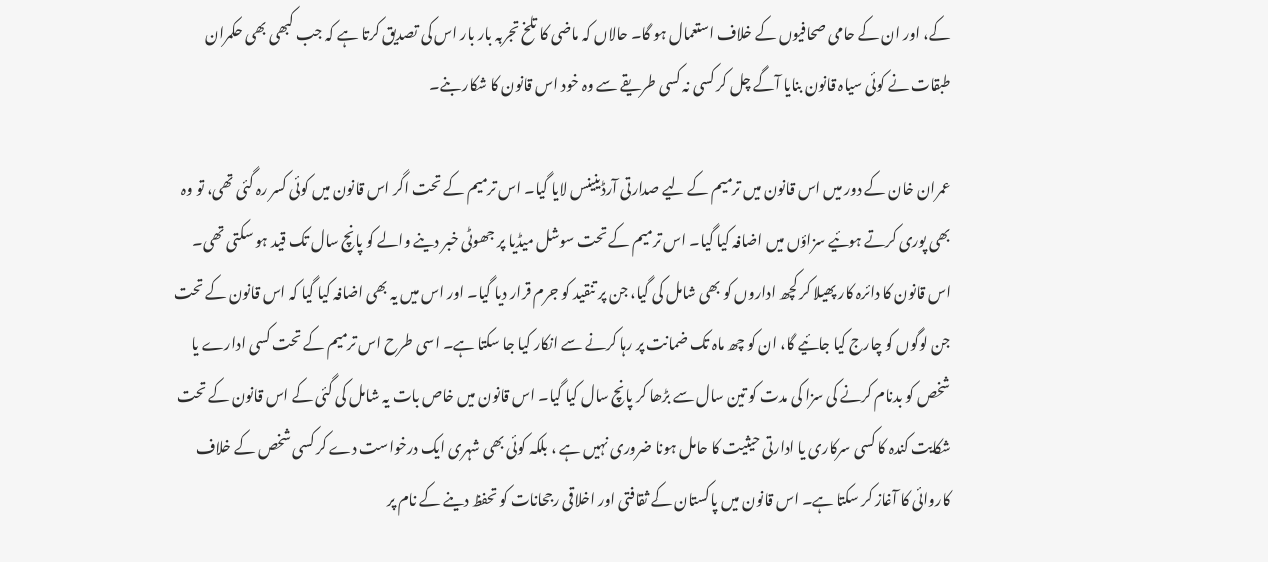کے، اور ان کے حامی صحافیوں کے خلاف استعمال ہو گا۔ حالاں کہ ماضی کا تلخ تجربہ بار بار اس کی تصدیق کرتا ہے کہ جب کبھی بھی حکمران طبقات نے کوئی سیاہ قانون بنایا آگے چل کر کسی نہ کسی طریقے سے وہ خود اس قانون کا شکار بنے۔

عمران خان کے دور میں اس قانون میں ترمیم کے لیے صدارتی آرڈینینس لایا گیا۔ اس ترمیم کے تحت اگر اس قانون میں کوئی کسر رہ گئی تھی، تو وہ بھی پوری کرتے ہوئیے سزاؤں میں اضافہ کیا گیا۔ اس ترمیم کے تحت سوشل میڈیا پر جھوٹی خبر دینے والے کو پانچ سال تک قید ہو سکتی تھی۔ اس قانون کا دائرہ کار پھیلا کر کچھ اداروں کو بھی شامل کی گیا، جن پر تنقید کو جرم قرار دیا گیا۔ اور اس میں یہ بھی اضافہ کیا گیا کہ اس قانون کے تحت جن لوگوں کو چارج کیا جائیے گا، ان کو چھ ماہ تک ضمانت پر رہا کرنے سے انکار کیا جا سکتا ہے۔ اسی طرح اس ترمیم کے تحت کسی ادارے یا شخص کو بدنام کرنے کی سزا کی مدت کو تین سال سے بڑھا کر پانچ سال کیا گیا۔ اس قانون میں خاص بات یہ شامل کی گئی کے اس قانون کے تحت شکایت کندہ کا کسی سرکاری یا ادارتی حیثیت کا حامل ہونا ضروری نہیں ہے ، بلکہ کوئی بھی شہری ایک درخواست دے کر کسی شخص کے خلاف کاروائی کا آغاز کر سکتا ہے۔ اس قانون میں پاکستان کے ثقافتی اور اخلاقی رجحانات کو تحفظ دینے کے نام پر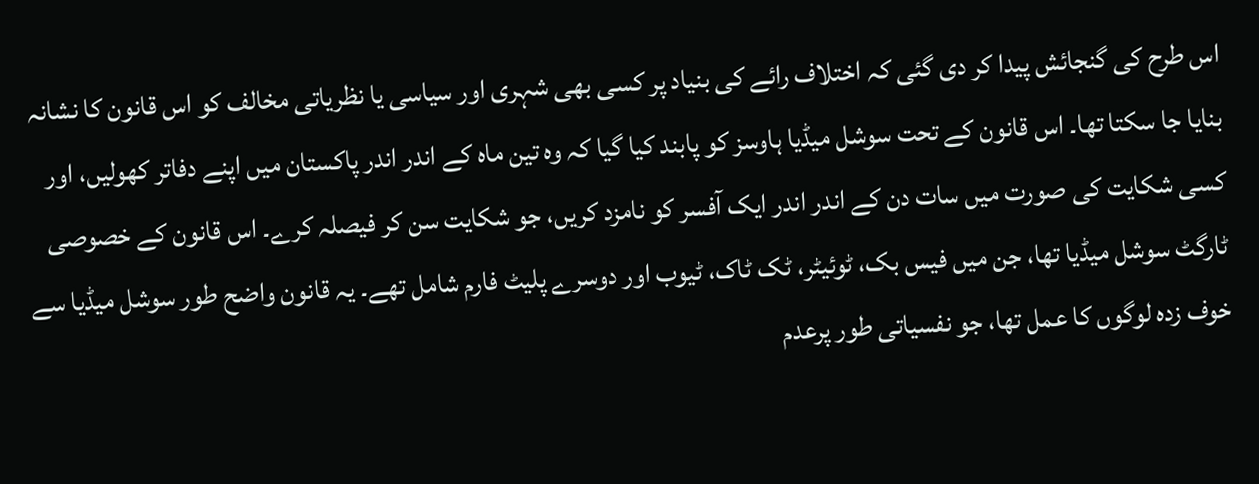اس طرح کی گنجائش پیدا کر دی گئی کہ اختلاف رائے کی بنیاد پر کسی بھی شہری اور سیاسی یا نظریاتی مخالف کو اس قانون کا نشانہ بنایا جا سکتا تھا۔ اس قانون کے تحت سوشل میڈیا ہاوسز کو پابند کیا گیا کہ وہ تین ماہ کے اندر اندر پاکستان میں اپنے دفاتر کھولیں، اور کسی شکایت کی صورت میں سات دن کے اندر اندر ایک آفسر کو نامزد کریں، جو شکایت سن کر فیصلہ کرے۔ اس قانون کے خصوصی ٹارگٹ سوشل میڈیا تھا، جن میں فیس بک، ٹوئیٹر، ٹک ٹاک، ٹیوب اور دوسرے پلیٹ فارم شامل تھے۔ یہ قانون واضح طور سوشل میڈیا سے خوف زدہ لوگوں کا عمل تھا، جو نفسیاتی طور پرعدم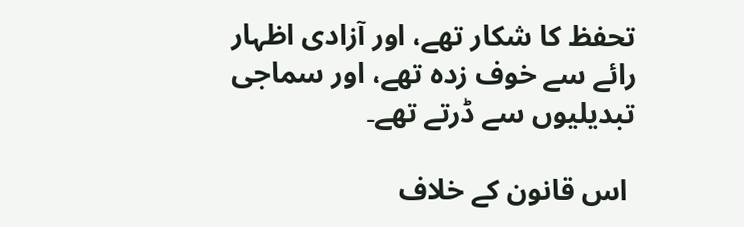تحفظ کا شکار تھے، اور آزادی اظہار رائے سے خوف زدہ تھے، اور سماجی تبدیلیوں سے ڈرتے تھے۔

 اس قانون کے خلاف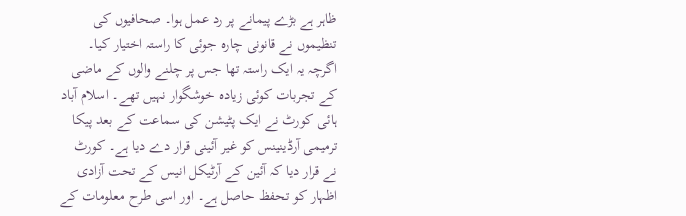ظاہر ہے بڑے پیمانے پر رد عمل ہوا۔ صحافیوں کی تنظیموں نے قانونی چارہ جوئی کا راستہ اختیار کیا۔ اگرچہ یہ ایک راستہ تھا جس پر چلنے والوں کے ماضی کے تجربات کوئی زیادہ خوشگوار نہیں تھے۔ اسلام آباد ہائی کورٹ نے ایک پٹیشن کی سماعت کے بعد پیکا ترمیمی آرڈینینس کو غیر آئینی قرار دے دیا ہے۔ کورٹ نے قرار دیا کہ آئین کے آرٹیکل انیس کے تحت آزادی اظہار کو تحفظ حاصل ہے۔ اور اسی طرح معلومات کے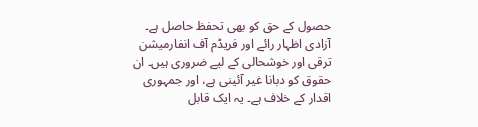حصول کے حق کو بھی تحفظ حاصل ہے۔ آزادی اظہار رائے اور فریڈم آف انفارمیشن ترقی اور خوشحالی کے لیے ضروری ہیں۔ ان حقوق کو دبانا غیر آئینی ہے، اور جمہوری اقدار کے خلاف ہے۔ یہ ایک قابل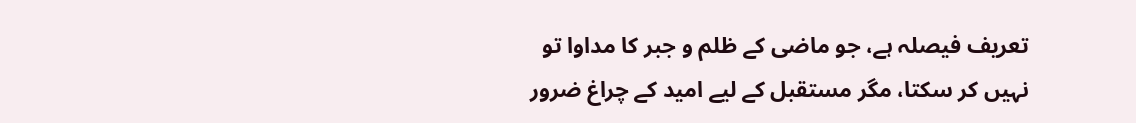تعریف فیصلہ ہے، جو ماضی کے ظلم و جبر کا مداوا تو نہیں کر سکتا، مگر مستقبل کے لیے امید کے چراغ ضرور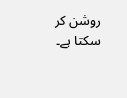روشن کر سکتا ہے۔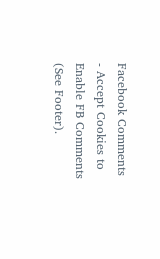Facebook Comments - Accept Cookies to Enable FB Comments (See Footer).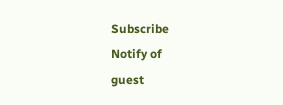Subscribe
Notify of
guest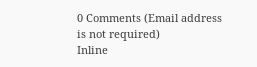0 Comments (Email address is not required)
Inline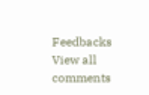Feedbacks
View all comments